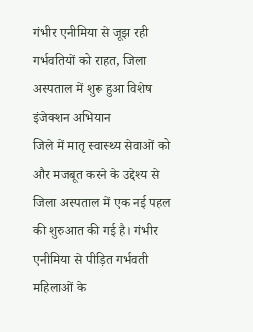गंभीर एनीमिया से जूझ रही गर्भवतियों को राहत, जिला अस्पताल में शुरू हुआ विशेष इंजेक्शन अभियान
जिले में मातृ स्वास्थ्य सेवाओं को और मजबूत करने के उद्देश्य से जिला अस्पताल में एक नई पहल की शुरुआत की गई है। गंभीर एनीमिया से पीड़ित गर्भवती महिलाओं के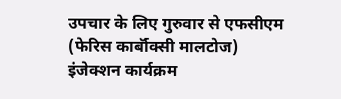उपचार के लिए गुरुवार से एफसीएम (फेरिस कार्बॉक्सी मालटोज) इंजेक्शन कार्यक्रम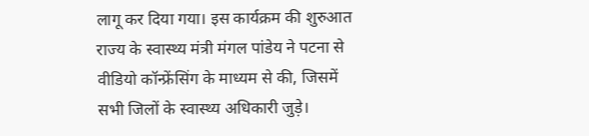लागू कर दिया गया। इस कार्यक्रम की शुरुआत राज्य के स्वास्थ्य मंत्री मंगल पांडेय ने पटना से वीडियो कॉन्फ्रेंसिंग के माध्यम से की, जिसमें सभी जिलों के स्वास्थ्य अधिकारी जुड़े।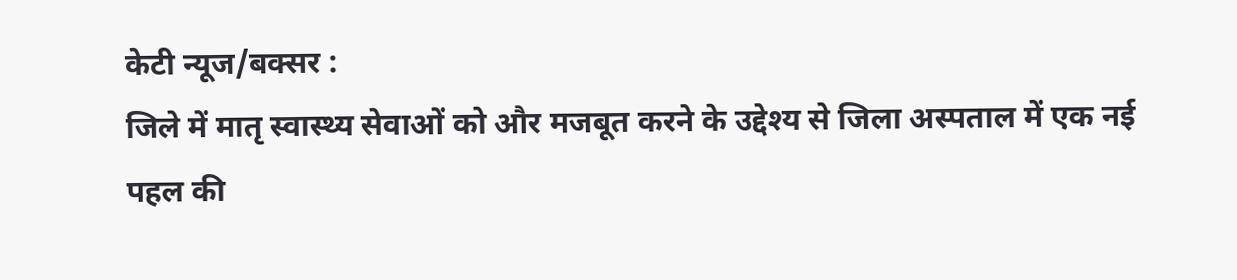केटी न्यूज/बक्सर :
जिले में मातृ स्वास्थ्य सेवाओं को और मजबूत करने के उद्देश्य से जिला अस्पताल में एक नई पहल की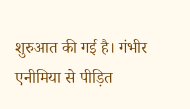शुरुआत की गई है। गंभीर एनीमिया से पीड़ित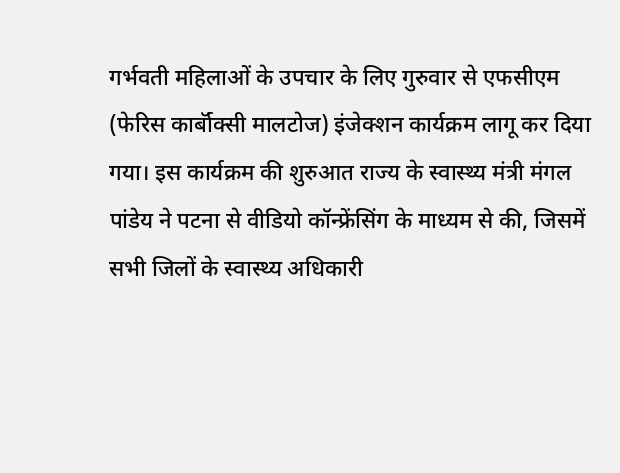गर्भवती महिलाओं के उपचार के लिए गुरुवार से एफसीएम (फेरिस कार्बॉक्सी मालटोज) इंजेक्शन कार्यक्रम लागू कर दिया गया। इस कार्यक्रम की शुरुआत राज्य के स्वास्थ्य मंत्री मंगल पांडेय ने पटना से वीडियो कॉन्फ्रेंसिंग के माध्यम से की, जिसमें सभी जिलों के स्वास्थ्य अधिकारी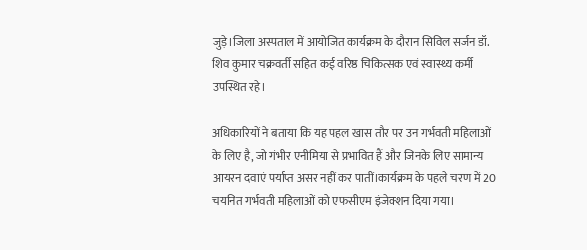जुड़े।जिला अस्पताल में आयोजित कार्यक्रम के दौरान सिविल सर्जन डॉ. शिव कुमार चक्रवर्ती सहित कई वरिष्ठ चिकित्सक एवं स्वास्थ्य कर्मी उपस्थित रहे।

अधिकारियों ने बताया कि यह पहल खास तौर पर उन गर्भवती महिलाओं के लिए है, जो गंभीर एनीमिया से प्रभावित हैं और जिनके लिए सामान्य आयरन दवाएं पर्याप्त असर नहीं कर पातीं।कार्यक्रम के पहले चरण में 20 चयनित गर्भवती महिलाओं को एफसीएम इंजेक्शन दिया गया।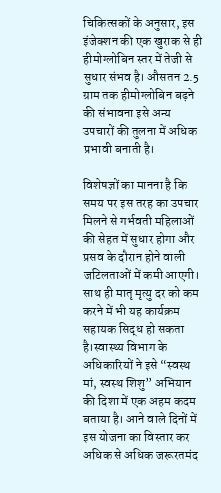चिकित्सकों के अनुसार, इस इंजेक्शन की एक खुराक से ही हीमोग्लोबिन स्तर में तेजी से सुधार संभव है। औसतन 2.5 ग्राम तक हीमोग्लोबिन बढ़ने की संभावना इसे अन्य उपचारों की तुलना में अधिक प्रभावी बनाती है।

विशेषज्ञों का मानना है कि समय पर इस तरह का उपचार मिलने से गर्भवती महिलाओं की सेहत में सुधार होगा और प्रसव के दौरान होने वाली जटिलताओं में कमी आएगी। साथ ही मातृ मृत्यु दर को कम करने में भी यह कार्यक्रम सहायक सिद्ध हो सकता है।स्वास्थ्य विभाग के अधिकारियों ने इसे “स्वस्थ मां, स्वस्थ शिशु” अभियान की दिशा में एक अहम कदम बताया है। आने वाले दिनों में इस योजना का विस्तार कर अधिक से अधिक जरूरतमंद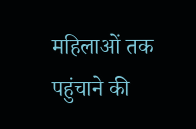महिलाओं तक पहुंचाने की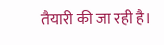तैयारी की जा रही है।